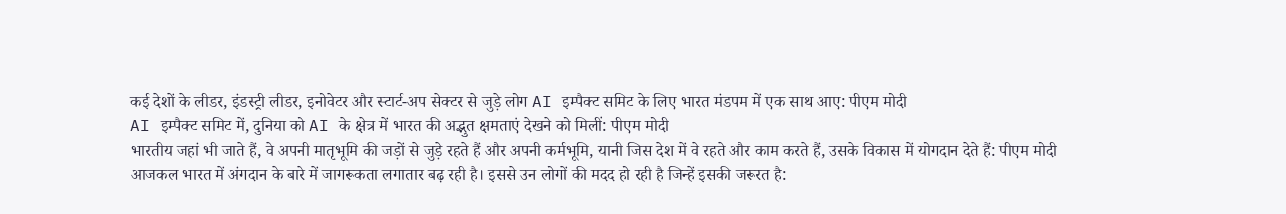कई देशों के लीडर, इंडस्ट्री लीडर, इनोवेटर और स्टार्ट-अप सेक्टर से जुड़े लोग AI इम्पैक्ट समिट के लिए भारत मंडपम में एक साथ आए: पीएम मोदी
AI इम्पैक्ट समिट में, दुनिया को AI के क्षेत्र में भारत की अद्भुत क्षमताएं देखने को मिलीं: पीएम मोदी
भारतीय जहां भी जाते हैं, वे अपनी मातृभूमि की जड़ों से जुड़े रहते हैं और अपनी कर्मभूमि, यानी जिस देश में वे रहते और काम करते हैं, उसके विकास में योगदान देते हैं: पीएम मोदी
आजकल भारत में अंगदान के बारे में जागरूकता लगातार बढ़ रही है। इससे उन लोगों की मदद हो रही है जिन्हें इसकी जरूरत है: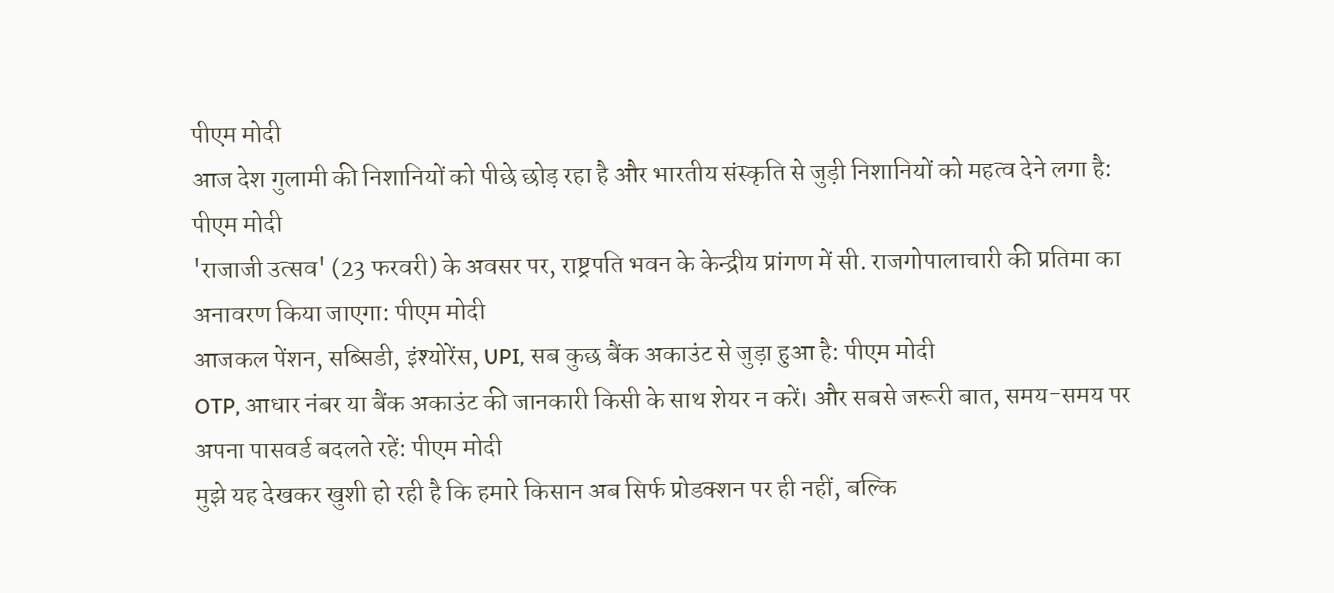पीएम मोदी
आज देश गुलामी की निशानियों को पीछे छोड़ रहा है और भारतीय संस्कृति से जुड़ी निशानियों को महत्व देने लगा है: पीएम मोदी
'राजाजी उत्सव' (23 फरवरी) के अवसर पर, राष्ट्रपति भवन के केन्द्रीय प्रांगण में सी. राजगोपालाचारी की प्रतिमा का अनावरण किया जाएगा: पीएम मोदी
आजकल पेंशन, सब्सिडी, इंश्योरेंस, UPI, सब कुछ बैंक अकाउंट से जुड़ा हुआ है: पीएम मोदी
OTP, आधार नंबर या बैंक अकाउंट की जानकारी किसी के साथ शेयर न करें। और सबसे जरूरी बात, समय-समय पर अपना पासवर्ड बदलते रहें: पीएम मोदी
मुझे यह देखकर खुशी हो रही है कि हमारे किसान अब सिर्फ प्रोडक्शन पर ही नहीं, बल्कि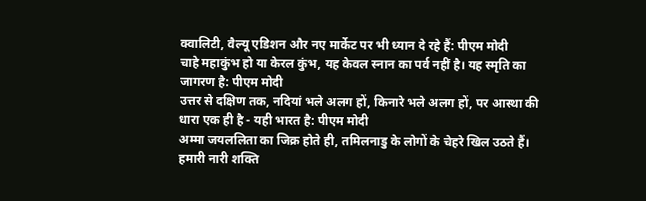क्वालिटी, वैल्यू एडिशन और नए मार्केट पर भी ध्यान दे रहे हैं: पीएम मोदी
चाहे महाकुंभ हो या केरल कुंभ, यह केवल स्नान का पर्व नहीं है। यह स्मृति का जागरण है: पीएम मोदी
उत्तर से दक्षिण तक, नदियां भले अलग हों, किनारे भले अलग हों, पर आस्था की धारा एक ही है - यही भारत है: पीएम मोदी
अम्मा जयललिता का जिक्र होते ही, तमिलनाडु के लोगों के चेहरे खिल उठते हैं। हमारी नारी शक्ति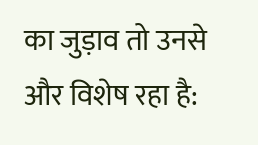का जुड़ाव तो उनसे और विशेष रहा है: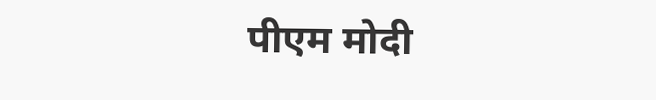पीएम मोदी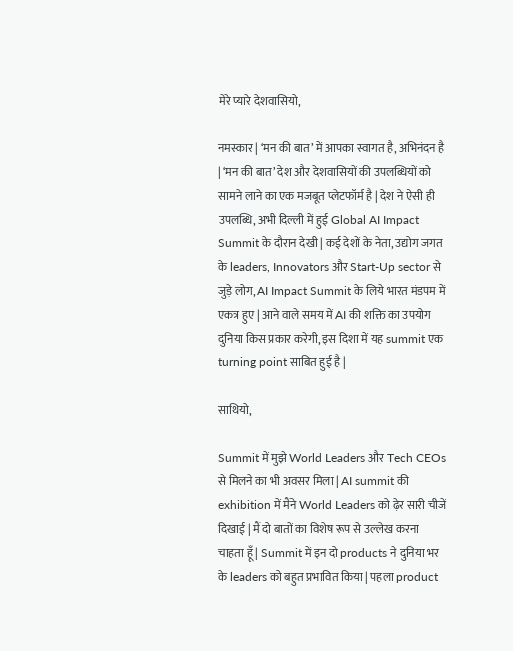मेरे प्यारे देशवासियो,

नमस्कार | ‘मन की बात’ में आपका स्वागत है, अभिनंदन है | ‘मन की बात’ देश और देशवासियों की उपलब्धियों को सामने लाने का एक मजबूत प्लेटफॉर्म है | देश ने ऐसी ही उपलब्धि, अभी दिल्ली में हुई Global AI Impact Summit के दौरान देखी | कई देशों के नेता, उद्योग जगत के leaders, Innovators और Start-Up sector से जुड़े लोग, AI Impact Summit के लिये भारत मंडपम में एकत्र हुए | आने वाले समय में AI की शक्ति का उपयोग दुनिया किस प्रकार करेगी, इस दिशा में यह summit एक turning point साबित हुई है |

साथियो,

Summit में मुझे World Leaders और Tech CEOs से मिलने का भी अवसर मिला | AI summit की exhibition में मैंने World Leaders को ढ़ेर सारी चीजें दिखाई | मैं दो बातों का विशेष रूप से उल्लेख करना चाहता हूँ | Summit में इन दो products ने दुनिया भर के leaders को बहुत प्रभावित किया | पहला product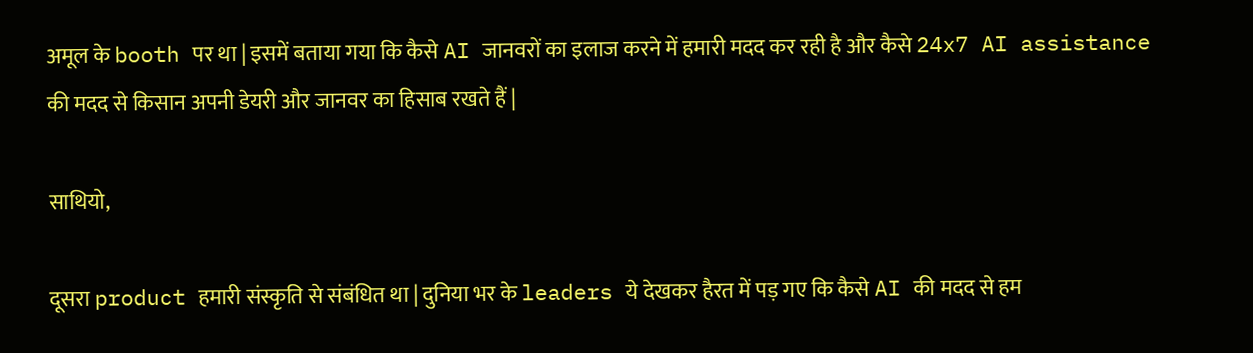अमूल के booth पर था | इसमें बताया गया कि कैसे AI जानवरों का इलाज करने में हमारी मदद कर रही है और कैसे 24x7 AI assistance की मदद से किसान अपनी डेयरी और जानवर का हिसाब रखते हैं |

साथियो,

दूसरा product हमारी संस्कृति से संबंधित था | दुनिया भर के leaders ये देखकर हैरत में पड़ गए कि कैसे AI की मदद से हम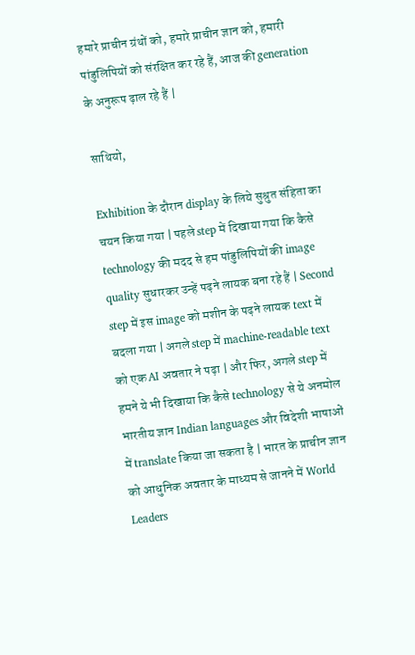हमारे प्राचीन ग्रंथों को, हमारे प्राचीन ज्ञान को, हमारी पांडुलिपियों को संरक्षित कर रहे हैं, आज की generation के अनुरूप ढ़ाल रहे हैं |

साथियो,

Exhibition के दौरान display के लिये सुश्रुत संहिता का चयन किया गया | पहले step में दिखाया गया कि कैसे technology की मदद से हम पांडुलिपियों की image quality सुधारकर उन्हें पढ़ने लायक बना रहे हैं | Second step में इस image को मशीन के पढ़ने लायक text में बदला गया | अगले step में machine-readable text को एक AI अवतार ने पढ़ा | और फिर, अगले step में हमने ये भी दिखाया कि कैसे technology से ये अनमोल भारतीय ज्ञान Indian languages और विदेशी भाषाओं में translate किया जा सकता है | भारत के प्राचीन ज्ञान को आधुनिक अवतार के माध्यम से जानने में World Leaders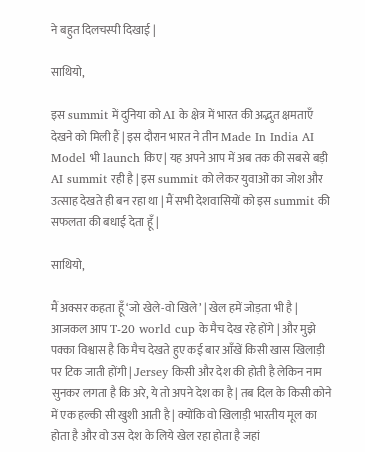ने बहुत दिलचस्पी दिखाई |

साथियो,

इस summit में दुनिया को AI के क्षेत्र में भारत की अद्भुत क्षमताएँ देखने को मिली हैं | इस दौरान भारत ने तीन Made In India AI Model भी launch किए | यह अपने आप में अब तक की सबसे बड़ी AI summit रही है | इस summit को लेकर युवाओं का जोश और उत्साह देखते ही बन रहा था | मैं सभी देशवासियों को इस summit की सफलता की बधाई देता हूँ |

साथियो,

मैं अक्सर कहता हूँ ‘जो खेले-वो खिले’ | खेल हमें जोड़ता भी है | आजकल आप T-20 world cup के मैच देख रहे होंगे | और मुझे पक्का विश्वास है कि मैच देखते हुए कई बार आँखें किसी खास खिलाड़ी पर टिक जाती होंगी | Jersey किसी और देश की होती है लेकिन नाम सुनकर लगता है कि अरे, ये तो अपने देश का है | तब दिल के किसी कोने में एक हल्की सी खुशी आती है | क्योंकि वो खिलाड़ी भारतीय मूल का होता है और वो उस देश के लिये खेल रहा होता है जहां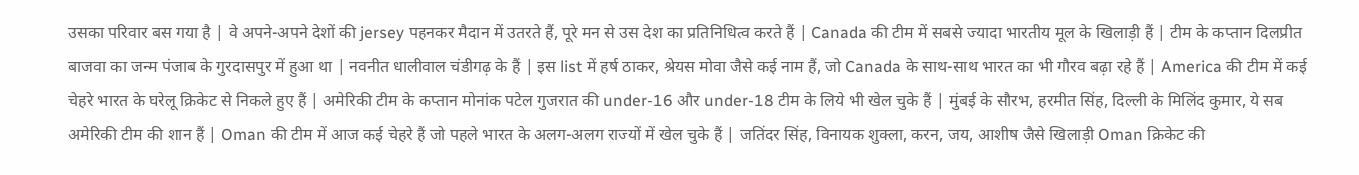उसका परिवार बस गया है | वे अपने-अपने देशों की jersey पहनकर मैदान में उतरते हैं, पूरे मन से उस देश का प्रतिनिधित्व करते हैं | Canada की टीम में सबसे ज्यादा भारतीय मूल के खिलाड़ी हैं | टीम के कप्तान दिलप्रीत बाजवा का जन्म पंजाब के गुरदासपुर में हुआ था | नवनीत धालीवाल चंडीगढ़ के हैं | इस list में हर्ष ठाकर, श्रेयस मोवा जैसे कई नाम हैं, जो Canada के साथ-साथ भारत का भी गौरव बढ़ा रहे हैं | America की टीम में कई चेहरे भारत के घरेलू क्रिकेट से निकले हुए हैं | अमेरिकी टीम के कप्तान मोनांक पटेल गुजरात की under-16 और under-18 टीम के लिये भी खेल चुके हैं | मुंबई के सौरभ, हरमीत सिंह, दिल्ली के मिलिंद कुमार, ये सब अमेरिकी टीम की शान हैं | Oman की टीम में आज कई चेहरे हैं जो पहले भारत के अलग-अलग राज्यों में खेल चुके हैं | जतिंदर सिंह, विनायक शुक्ला, करन, जय, आशीष जैसे खिलाड़ी Oman क्रिकेट की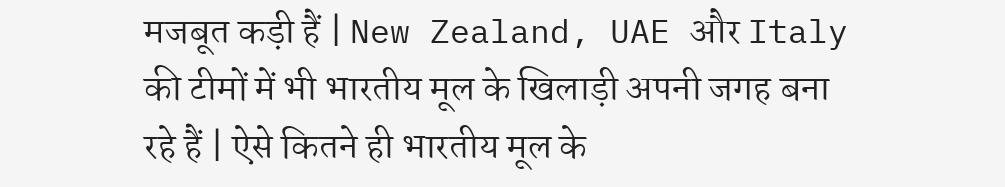मजबूत कड़ी हैं | New Zealand, UAE और Italy की टीमों में भी भारतीय मूल के खिलाड़ी अपनी जगह बना रहे हैं | ऐसे कितने ही भारतीय मूल के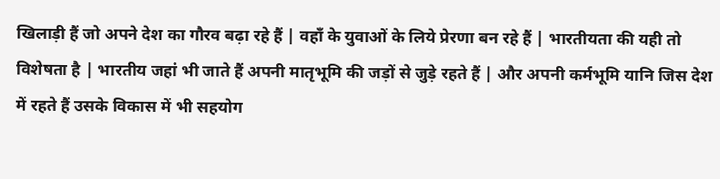खिलाड़ी हैं जो अपने देश का गौरव बढ़ा रहे हैं | वहाँ के युवाओं के लिये प्रेरणा बन रहे हैं | भारतीयता की यही तो विशेषता है | भारतीय जहां भी जाते हैं अपनी मातृभूमि की जड़ों से जुड़े रहते हैं | और अपनी कर्मभूमि यानि जिस देश में रहते हैं उसके विकास में भी सहयोग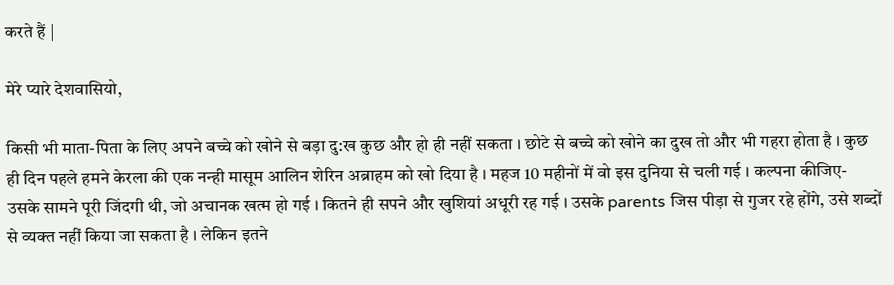करते हैं |

मेरे प्यारे देशवासियो,

किसी भी माता-पिता के लिए अपने बच्चे को खोने से बड़ा दु:ख कुछ और हो ही नहीं सकता । छोटे से बच्चे को खोने का दुख तो और भी गहरा होता है । कुछ ही दिन पहले हमने केरला की एक नन्ही मासूम आलिन शेरिन अब्राहम को खो दिया है । महज 10 महीनों में वो इस दुनिया से चली गई । कल्पना कीजिए- उसके सामने पूरी जिंदगी थी, जो अचानक खत्म हो गई । कितने ही सपने और खुशियां अधूरी रह गई । उसके parents जिस पीड़ा से गुजर रहे होंगे, उसे शब्दों से व्यक्त नहीं किया जा सकता है । लेकिन इतने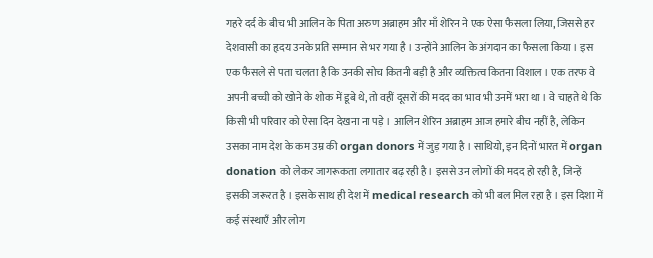गहरे दर्द के बीच भी आलिन के पिता अरुण अब्राहम और माँ शेरिन ने एक ऐसा फैसला लिया, जिससे हर देशवासी का हृदय उनके प्रति सम्मान से भर गया है । उन्होंने आलिन के अंगदान का फैसला किया । इस एक फैसले से पता चलता है कि उनकी सोच कितनी बड़ी है और व्यक्तित्व कितना विशाल । एक तरफ वे अपनी बच्ची को खोने के शोक में डूबे थे, तो वहीं दूसरों की मदद का भाव भी उनमें भरा था । वे चाहते थे कि किसी भी परिवार को ऐसा दिन देखना ना पड़े । आलिन शेरिन अब्राहम आज हमारे बीच नहीं है, लेकिन उसका नाम देश के कम उम्र की organ donors में जुड़ गया है । साथियो, इन दिनों भारत में organ donation को लेकर जागरूकता लगातार बढ़ रही है। इससे उन लोगों की मदद हो रही है, जिन्हें इसकी जरूरत है । इसके साथ ही देश में medical research को भी बल मिल रहा है । इस दिशा में कई संस्थाएँ और लोग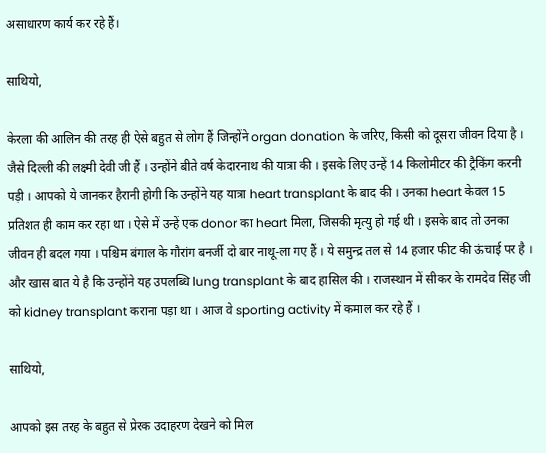असाधारण कार्य कर रहे हैं।

साथियो,

केरला की आलिन की तरह ही ऐसे बहुत से लोग हैं जिन्होंने organ donation के जरिए, किसी को दूसरा जीवन दिया है । जैसे दिल्ली की लक्ष्मी देवी जी हैं । उन्होंने बीते वर्ष केदारनाथ की यात्रा की । इसके लिए उन्हें 14 किलोमीटर की ट्रैकिंग करनी पड़ी । आपको ये जानकर हैरानी होगी कि उन्होंने यह यात्रा heart transplant के बाद की । उनका heart केवल 15 प्रतिशत ही काम कर रहा था । ऐसे में उन्हें एक donor का heart मिला, जिसकी मृत्यु हो गई थी । इसके बाद तो उनका जीवन ही बदल गया । पश्चिम बंगाल के गौरांग बनर्जी दो बार नाथू-ला गए हैं । ये समुन्द्र तल से 14 हजार फीट की ऊंचाई पर है । और खास बात ये है कि उन्होंने यह उपलब्धि lung transplant के बाद हासिल की । राजस्थान में सीकर के रामदेव सिंह जी को kidney transplant कराना पड़ा था । आज वे sporting activity में कमाल कर रहे हैं ।

साथियो,

आपको इस तरह के बहुत से प्रेरक उदाहरण देखने को मिल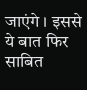जाएंगे । इससे ये बात फिर साबित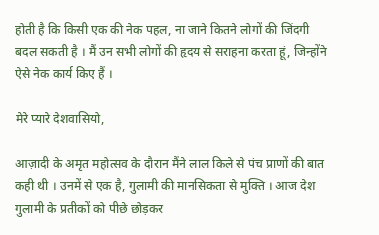होती है कि किसी एक की नेक पहल, ना जाने कितने लोगों की जिंदगी बदल सकती है । मैं उन सभी लोगों की हृदय से सराहना करता हूं, जिन्होंने ऐसे नेक कार्य किए हैं ।

मेरे प्यारे देशवासियो,

आज़ादी के अमृत महोत्सव के दौरान मैंने लाल किले से पंच प्राणों की बात कही थी । उनमें से एक है, गुलामी की मानसिकता से मुक्ति । आज देश गुलामी के प्रतीकों को पीछे छोड़कर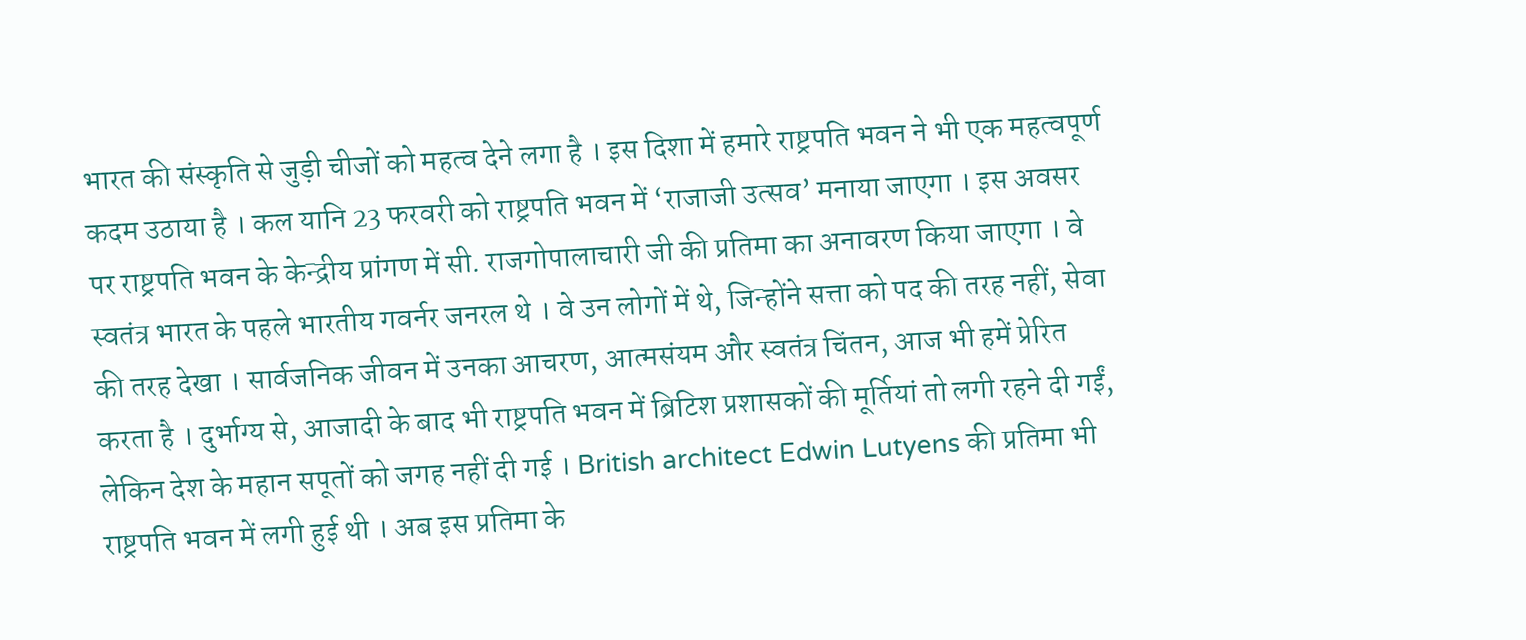भारत की संस्कृति से जुड़ी चीजों को महत्व देने लगा है । इस दिशा में हमारे राष्ट्रपति भवन ने भी एक महत्वपूर्ण कदम उठाया है । कल यानि 23 फरवरी को राष्ट्रपति भवन में ‘राजाजी उत्सव’ मनाया जाएगा । इस अवसर पर राष्ट्रपति भवन के केन्द्रीय प्रांगण में सी. राजगोपालाचारी जी की प्रतिमा का अनावरण किया जाएगा । वे स्वतंत्र भारत के पहले भारतीय गवर्नर जनरल थे । वे उन लोगों में थे, जिन्होंने सत्ता को पद की तरह नहीं, सेवा की तरह देखा । सार्वजनिक जीवन में उनका आचरण, आत्मसंयम और स्वतंत्र चिंतन, आज भी हमें प्रेरित करता है । दुर्भाग्य से, आजादी के बाद भी राष्ट्रपति भवन में ब्रिटिश प्रशासकों की मूर्तियां तो लगी रहने दी गईं, लेकिन देश के महान सपूतों को जगह नहीं दी गई । British architect Edwin Lutyens की प्रतिमा भी राष्ट्रपति भवन में लगी हुई थी । अब इस प्रतिमा के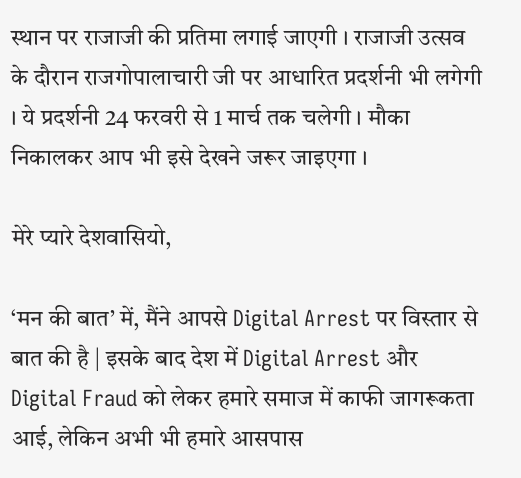स्थान पर राजाजी की प्रतिमा लगाई जाएगी । राजाजी उत्सव के दौरान राजगोपालाचारी जी पर आधारित प्रदर्शनी भी लगेगी । ये प्रदर्शनी 24 फरवरी से 1 मार्च तक चलेगी । मौका निकालकर आप भी इसे देखने जरूर जाइएगा ।

मेरे प्यारे देशवासियो,

‘मन की बात’ में, मैंने आपसे Digital Arrest पर विस्तार से बात की है | इसके बाद देश में Digital Arrest और Digital Fraud को लेकर हमारे समाज में काफी जागरूकता आई, लेकिन अभी भी हमारे आसपास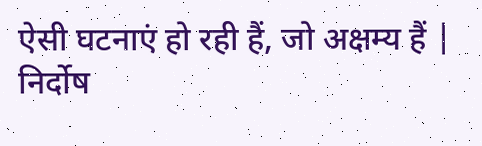ऐसी घटनाएं हो रही हैं, जो अक्षम्य हैं | निर्दोष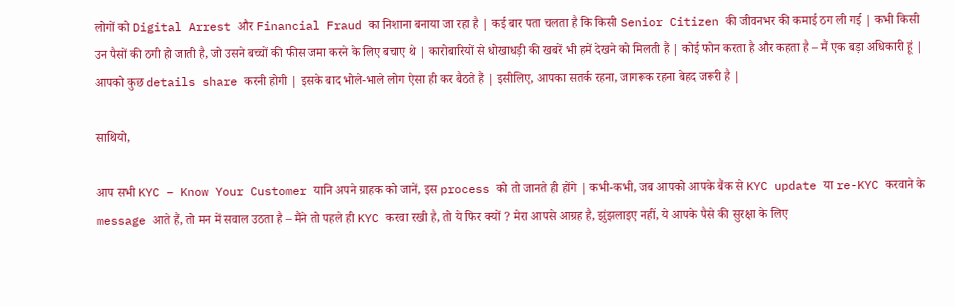लोगों को Digital Arrest और Financial Fraud का निशाना बनाया जा रहा है | कई बार पता चलता है कि किसी Senior Citizen की जीवनभर की कमाई ठग ली गई | कभी किसी उन पैसों की ठगी हो जाती है, जो उसने बच्चों की फीस जमा करने के लिए बचाए थे | कारोबारियों से धोखाधड़ी की खबरें भी हमें देखने को मिलती हैं | कोई फोन करता है और कहता है – मैं एक बड़ा अधिकारी हूं | आपको कुछ details share करनी होगी | इसके बाद भोले-भाले लोग ऐसा ही कर बैठते हैं | इसीलिए, आपका सतर्क रहना, जागरूक रहना बेहद जरूरी है |

साथियो,

आप सभी KYC – Know Your Customer यानि अपने ग्राहक को जानें, इस process को तो जानते ही होंगे | कभी-कभी, जब आपको आपके बैंक से KYC update या re-KYC करवाने के message आते हैं, तो मन में सवाल उठता है – मैंने तो पहले ही KYC करवा रखी है, तो ये फिर क्यों ? मेरा आपसे आग्रह है, झुंझलाइए नहीं, ये आपके पैसे की सुरक्षा के लिए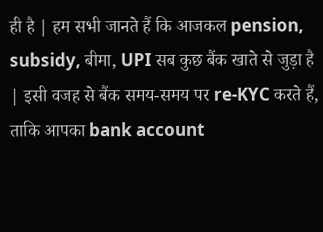ही है | हम सभी जानते हैं कि आजकल pension, subsidy, बीमा, UPI सब कुछ बैंक खाते से जुड़ा है | इसी वजह से बैंक समय-समय पर re-KYC करते हैं, ताकि आपका bank account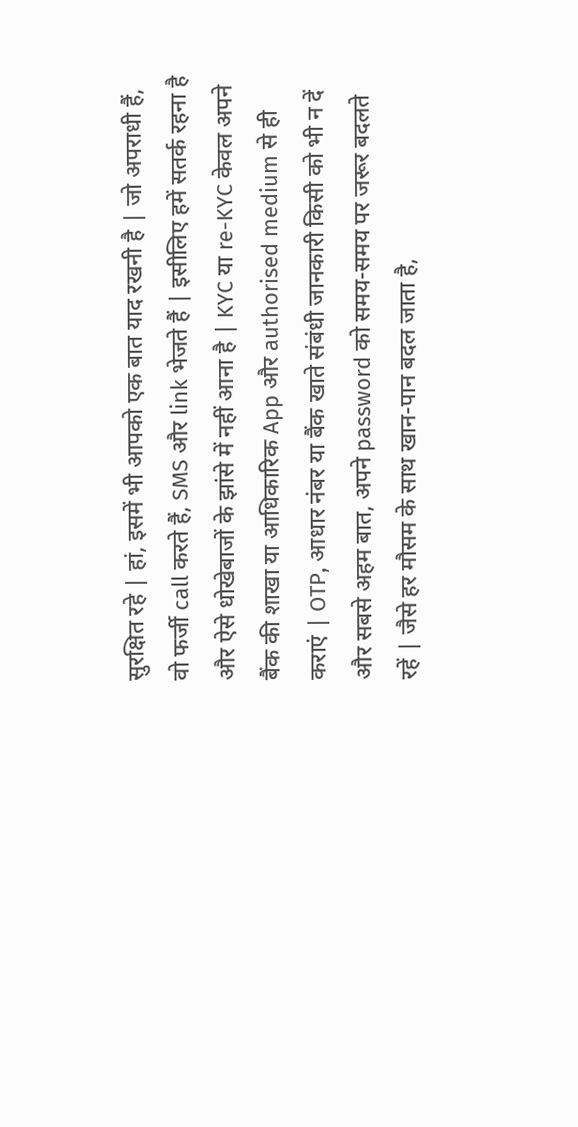सुरक्षित रहे | हां, इसमें भी आपको एक बात याद रखनी है | जो अपराधी हैं, वो फर्जी call करते हैं, SMS और link भेजते हैं | इसीलिए हमें सतर्क रहना है और ऐसे धोखेबाजों के झांसे में नहीं आना है | KYC या re-KYC केवल अपने बैंक की शाखा या आधिकारिक App और authorised medium से ही कराएं | OTP, आधार नंबर या बैंक खाते संबंधी जानकारी किसी को भी न दें और सबसे अहम बात, अपने password को समय-समय पर जरूर बदलते रहें | जैसे हर मौसम के साथ खान-पान बदल जाता है,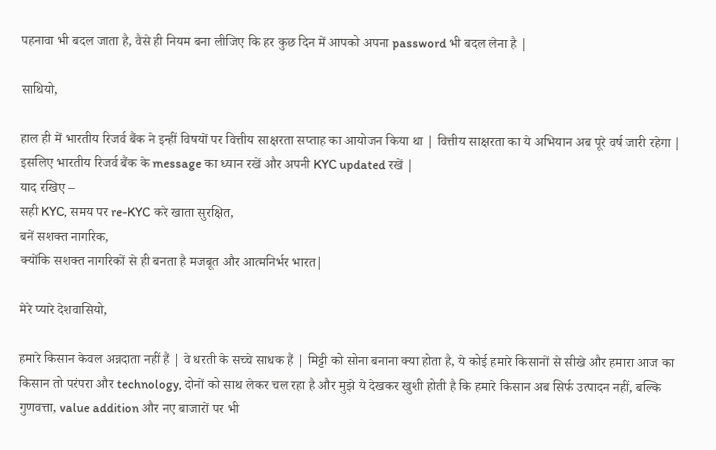पहनावा भी बदल जाता है, वैसे ही नियम बना लीजिए कि हर कुछ दिन में आपको अपना password भी बदल लेना है |

साथियो,

हाल ही में भारतीय रिजर्व बैंक ने इन्हीं विषयों पर वित्तीय साक्षरता सप्ताह का आयोजन किया था | वित्तीय साक्षरता का ये अभियान अब पूरे वर्ष जारी रहेगा | इसलिए भारतीय रिजर्व बैंक के message का ध्यान रखें और अपनी KYC updated रखें |
याद रखिए –
सही KYC, समय पर re-KYC करे खाता सुरक्षित,
बनें सशक्त नागरिक,
क्योंकि सशक्त नागरिकों से ही बनता है मजबूत और आत्मनिर्भर भारत|

मेरे प्यारे देशवासियो,

हमारे किसान केवल अन्नदाता नहीं हैं | वे धरती के सच्चे साधक हैं | मिट्टी को सोना बनाना क्या होता है, ये कोई हमारे किसानों से सीखे और हमारा आज का किसान तो परंपरा और technology, दोनों को साथ लेकर चल रहा है और मुझे ये देखकर खुशी होती है कि हमारे किसान अब सिर्फ उत्पादन नहीं, बल्कि गुणवत्ता, value addition और नए बाजारों पर भी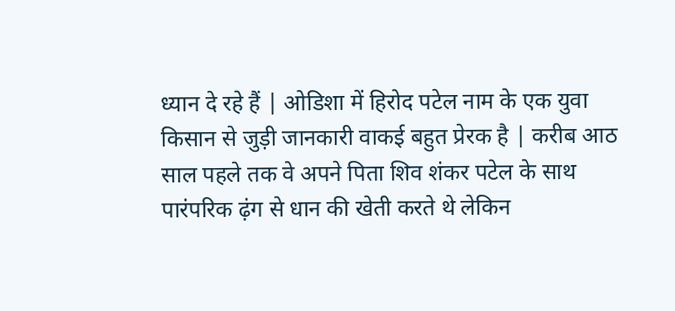ध्यान दे रहे हैं | ओडिशा में हिरोद पटेल नाम के एक युवा किसान से जुड़ी जानकारी वाकई बहुत प्रेरक है | करीब आठ साल पहले तक वे अपने पिता शिव शंकर पटेल के साथ पारंपरिक ढ़ंग से धान की खेती करते थे लेकिन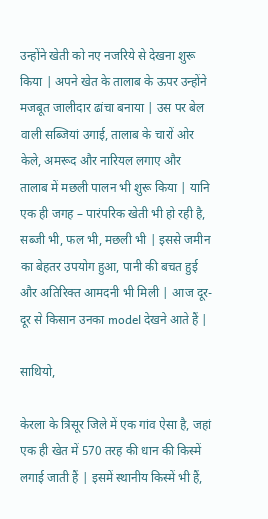उन्होंने खेती को नए नजरिये से देखना शुरू किया | अपने खेत के तालाब के ऊपर उन्होंने मजबूत जालीदार ढांचा बनाया | उस पर बेल वाली सब्जियां उगाई, तालाब के चारों ओर केले, अमरूद और नारियल लगाए और तालाब में मछली पालन भी शुरू किया | यानि एक ही जगह – पारंपरिक खेती भी हो रही है, सब्जी भी, फल भी, मछली भी | इससे जमीन का बेहतर उपयोग हुआ, पानी की बचत हुई और अतिरिक्त आमदनी भी मिली | आज दूर-दूर से किसान उनका model देखने आते हैं |

साथियो,

केरला के त्रिसूर जिले में एक गांव ऐसा है, जहां एक ही खेत में 570 तरह की धान की किस्में लगाई जाती हैं | इसमें स्थानीय किस्में भी हैं,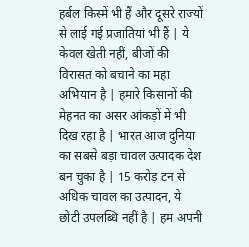हर्बल किस्में भी हैं और दूसरे राज्यों से लाई गई प्रजातियां भी हैं | ये केवल खेती नहीं, बीजों की विरासत को बचाने का महा अभियान है | हमारे किसानों की मेहनत का असर आंकड़ों में भी दिख रहा है | भारत आज दुनिया का सबसे बड़ा चावल उत्पादक देश बन चुका है | 15 करोड़ टन से अधिक चावल का उत्पादन, ये छोटी उपलब्धि नहीं है | हम अपनी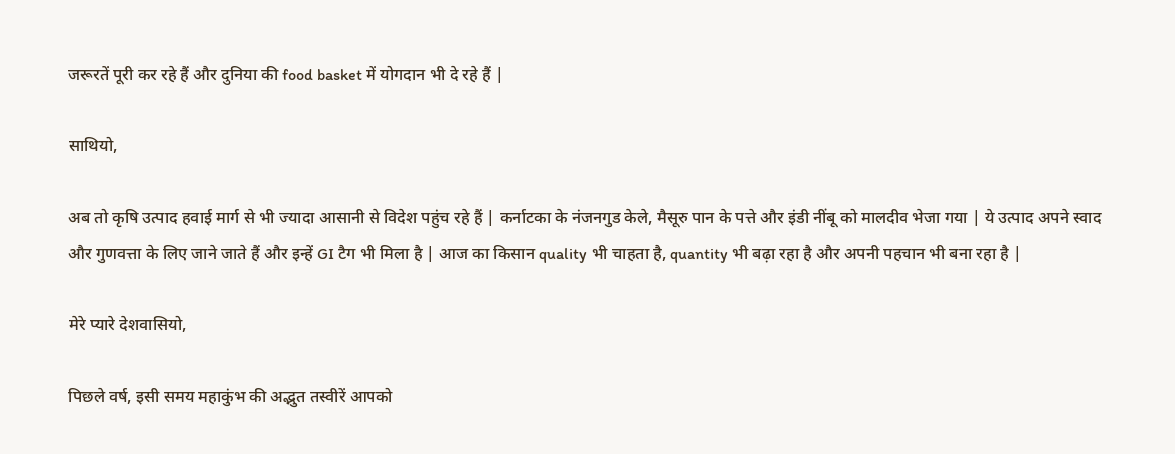जरूरतें पूरी कर रहे हैं और दुनिया की food basket में योगदान भी दे रहे हैं |

साथियो,

अब तो कृषि उत्पाद हवाई मार्ग से भी ज्यादा आसानी से विदेश पहुंच रहे हैं | कर्नाटका के नंजनगुड केले, मैसूरु पान के पत्ते और इंडी नींबू को मालदीव भेजा गया | ये उत्पाद अपने स्वाद और गुणवत्ता के लिए जाने जाते हैं और इन्हें GI टैग भी मिला है | आज का किसान quality भी चाहता है, quantity भी बढ़ा रहा है और अपनी पहचान भी बना रहा है |

मेरे प्यारे देशवासियो,

पिछले वर्ष, इसी समय महाकुंभ की अद्भुत तस्वीरें आपको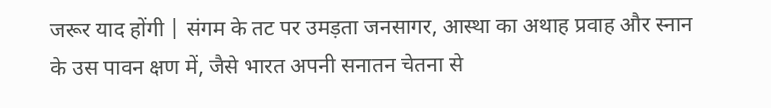जरूर याद होंगी | संगम के तट पर उमड़ता जनसागर, आस्था का अथाह प्रवाह और स्नान के उस पावन क्षण में, जैसे भारत अपनी सनातन चेतना से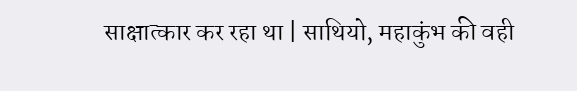साक्षात्कार कर रहा था | साथियो, महाकुंभ की वही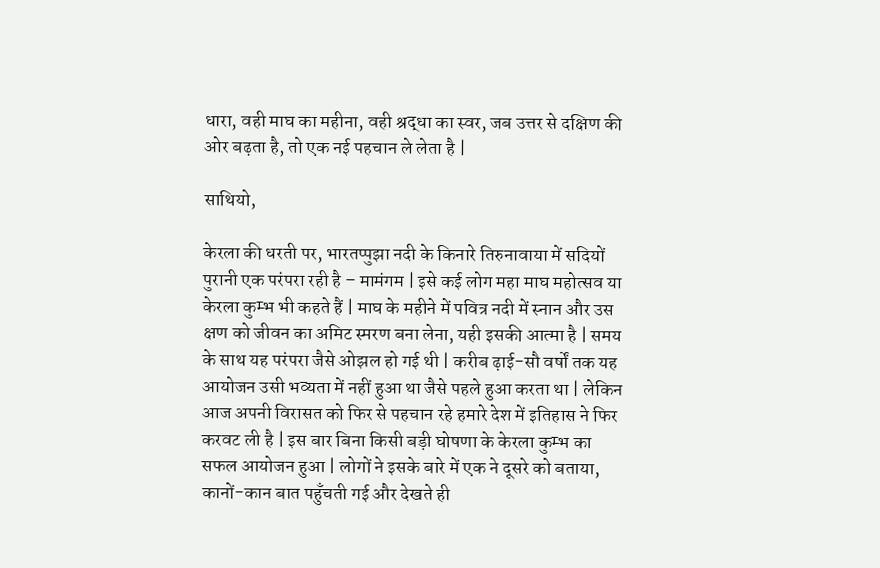धारा, वही माघ का महीना, वही श्रद्धा का स्वर, जब उत्तर से दक्षिण की ओर बढ़ता है, तो एक नई पहचान ले लेता है |

साथियो,

केरला की धरती पर, भारतप्पुझा नदी के किनारे तिरुनावाया में सदियों पुरानी एक परंपरा रही है – मामंगम | इसे कई लोग महा माघ महोत्सव या केरला कुम्भ भी कहते हैं | माघ के महीने में पवित्र नदी में स्नान और उस क्षण को जीवन का अमिट स्मरण बना लेना, यही इसकी आत्मा है | समय के साथ यह परंपरा जैसे ओझल हो गई थी | करीब ढ़ाई-सौ वर्षों तक यह आयोजन उसी भव्यता में नहीं हुआ था जैसे पहले हुआ करता था | लेकिन आज अपनी विरासत को फिर से पहचान रहे हमारे देश में इतिहास ने फिर करवट ली है | इस बार बिना किसी बड़ी घोषणा के केरला कुम्भ का सफल आयोजन हुआ | लोगों ने इसके बारे में एक ने दूसरे को बताया, कानों-कान बात पहुँचती गई और देखते ही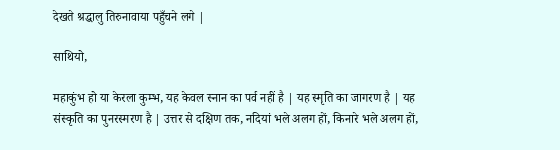देखते श्रद्धालु तिरुनावाया पहुँचने लगे |

साथियो,

महाकुंभ हो या केरला कुम्भ, यह केवल स्नान का पर्व नहीं है | यह स्मृति का जागरण है | यह संस्कृति का पुनरस्मरण है | उत्तर से दक्षिण तक, नदियां भले अलग हों, किनारे भले अलग हों,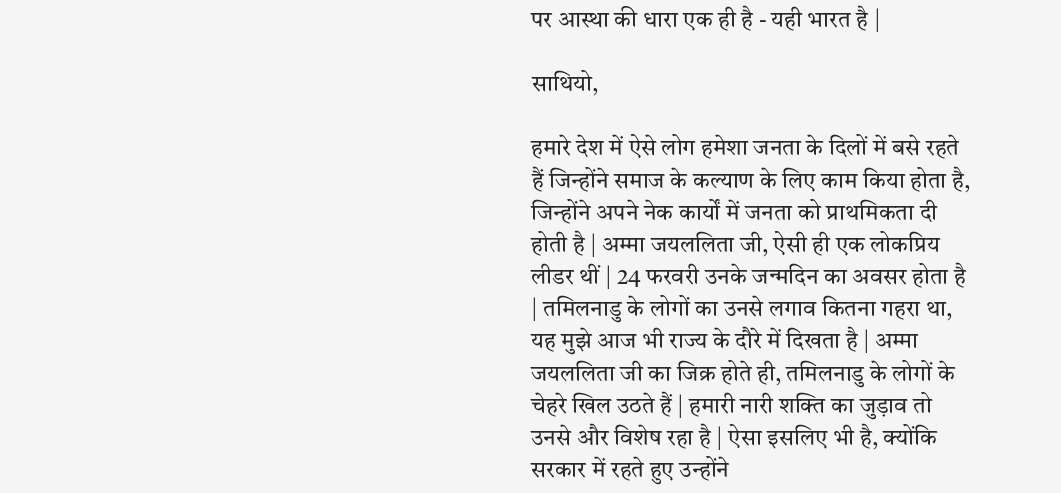पर आस्था की धारा एक ही है - यही भारत है |

साथियो,

हमारे देश में ऐसे लोग हमेशा जनता के दिलों में बसे रहते हैं जिन्होंने समाज के कल्याण के लिए काम किया होता है, जिन्होंने अपने नेक कार्यों में जनता को प्राथमिकता दी होती है | अम्मा जयललिता जी, ऐसी ही एक लोकप्रिय लीडर थीं | 24 फरवरी उनके जन्मदिन का अवसर होता है | तमिलनाडु के लोगों का उनसे लगाव कितना गहरा था, यह मुझे आज भी राज्य के दौरे में दिखता है | अम्मा जयललिता जी का जिक्र होते ही, तमिलनाडु के लोगों के चेहरे खिल उठते हैं | हमारी नारी शक्ति का जुड़ाव तो उनसे और विशेष रहा है | ऐसा इसलिए भी है, क्योंकि सरकार में रहते हुए उन्होंने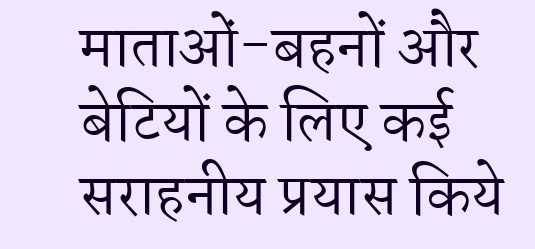माताओं-बहनों और बेटियों के लिए कई सराहनीय प्रयास किये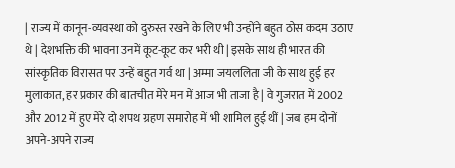| राज्य में कानून-व्यवस्था को दुरुस्त रखने के लिए भी उन्होंने बहुत ठोस कदम उठाए थे | देशभक्ति की भावना उनमें कूट-कूट कर भरी थी | इसके साथ ही भारत की सांस्कृतिक विरासत पर उन्हें बहुत गर्व था | अम्मा जयललिता जी के साथ हुई हर मुलाकात, हर प्रकार की बातचीत मेरे मन में आज भी ताजा है | वे गुजरात में 2002 और 2012 में हुए मेरे दो शपथ ग्रहण समारोह में भी शामिल हुई थीं | जब हम दोनों अपने-अपने राज्य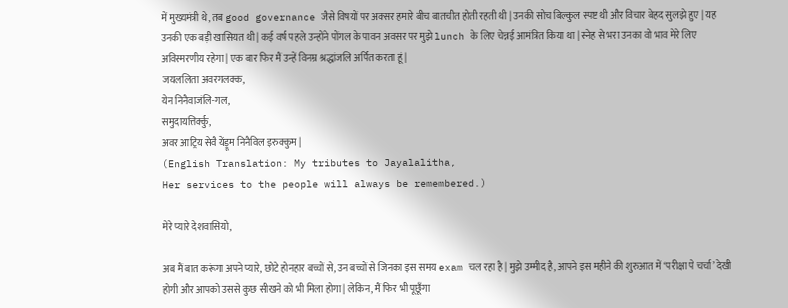में मुख्यमंत्री थे, तब good governance जैसे विषयों पर अक्सर हमारे बीच बातचीत होती रहती थी | उनकी सोच बिल्कुल स्पष्ट थी और विचार बेहद सुलझे हुए | यह उनकी एक बड़ी खासियत थी | कई वर्ष पहले उन्होंने पोंगल के पावन अवसर पर मुझे lunch के लिए चेन्नई आमंत्रित किया था | स्नेह से भरा उनका वो भाव मेरे लिए अविस्मरणीय रहेगा | एक बार फिर मैं उन्हें विनम्र श्रद्धांजलि अर्पित करता हूं |
जयललिता अवरगलक्क,
येन निनैवाजंलि-गल,
समुदायत्तिर्क्कु,
अवर आट्रिय सेवै येंड्रूम निनैविल इरुक्कुम |
(English Translation: My tributes to Jayalalitha,
Her services to the people will always be remembered.)

मेरे प्यारे देशवासियो,

अब मैं बात करूंगा अपने प्यारे, छोटे होनहार बच्चों से, उन बच्चों से जिनका इस समय exam चल रहा है | मुझे उम्मीद है, आपने इस महीने की शुरुआत में ‘परीक्षा पे चर्चा’ देखी होगी और आपको उससे कुछ सीखने को भी मिला होगा | लेकिन, मैं फिर भी पूछूँगा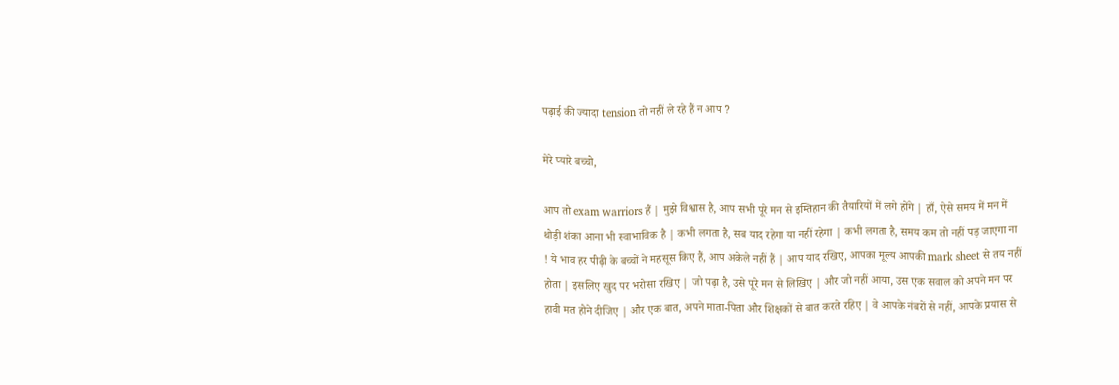पढ़ाई की ज्यादा tension तो नहीं ले रहे हैं न आप ?

मेरे प्यारे बच्चो,

आप तो exam warriors हैं | मुझे विश्वास है, आप सभी पूरे मन से इम्तिहान की तैयारियों में लगे होंगे | हाँ, ऐसे समय में मन में थोड़ी शंका आना भी स्वाभाविक है | कभी लगता है, सब याद रहेगा या नहीं रहेगा | कभी लगता है, समय कम तो नहीं पड़ जाएगा ना ! ये भाव हर पीढ़ी के बच्चों ने महसूस किए हैं, आप अकेले नहीं हैं | आप याद रखिए, आपका मूल्य आपकी mark sheet से तय नहीं होता | इसलिए खुद पर भरोसा रखिए | जो पढ़ा है, उसे पूरे मन से लिखिए | और जो नहीं आया, उस एक सवाल को अपने मन पर हावी मत होने दीजिए | और एक बात, अपने माता-पिता और शिक्षकों से बात करते रहिए | वे आपके नंबरों से नहीं, आपके प्रयास से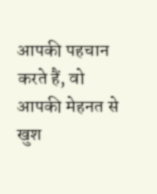आपकी पहचान करते हैं, वो आपकी मेहनत से खुश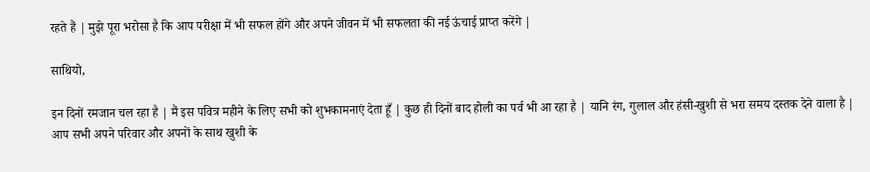रहते हैं | मुझे पूरा भरोसा है कि आप परीक्षा में भी सफल होंगे और अपने जीवन में भी सफलता की नई ऊंचाई प्राप्त करेंगे |

साथियो,

इन दिनों रमजान चल रहा है | मैं इस पवित्र महीने के लिए सभी को शुभकामनाएं देता हूँ | कुछ ही दिनों बाद होली का पर्व भी आ रहा है | यानि रंग, गुलाल और हंसी-खुशी से भरा समय दस्तक देने वाला है | आप सभी अपने परिवार और अपनों के साथ खुशी के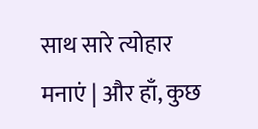साथ सारे त्योहार मनाएं | और हाँ, कुछ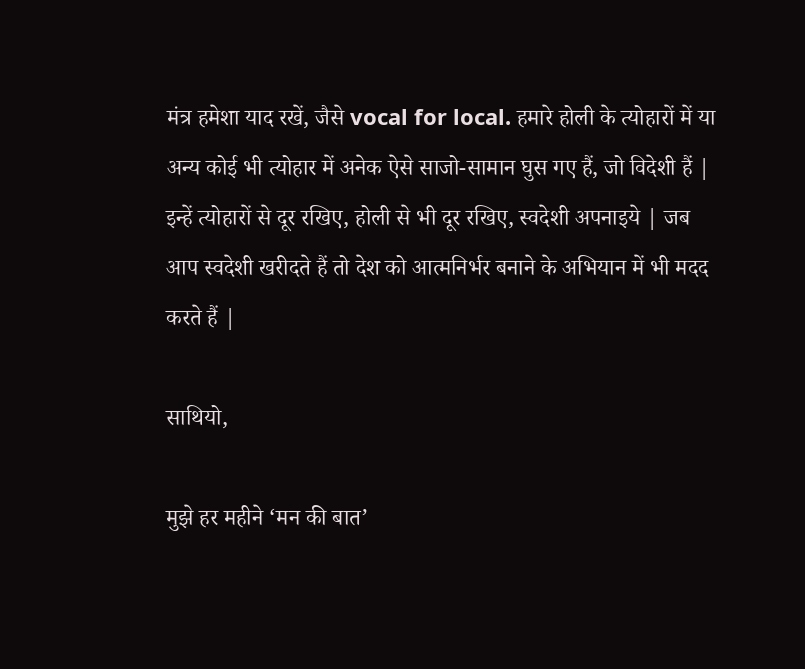मंत्र हमेशा याद रखें, जैसे vocal for local. हमारे होली के त्योहारों में या अन्य कोई भी त्योहार में अनेक ऐसे साजो-सामान घुस गए हैं, जो विदेशी हैं | इन्हें त्योहारों से दूर रखिए, होली से भी दूर रखिए, स्वदेशी अपनाइये | जब आप स्वदेशी खरीदते हैं तो देश को आत्मनिर्भर बनाने के अभियान में भी मदद करते हैं |

साथियो,

मुझे हर महीने ‘मन की बात’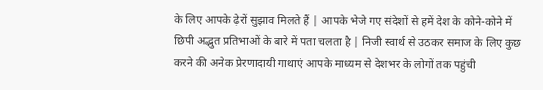के लिए आपके ढ़ेरों सुझाव मिलते हैं | आपके भेजे गए संदेशों से हमें देश के कोने-कोने में छिपी अद्भुत प्रतिभाओं के बारे में पता चलता है | निजी स्वार्थ से उठकर समाज के लिए कुछ करने की अनेक प्रेरणादायी गाथाएं आपके माध्यम से देशभर के लोगों तक पहुंची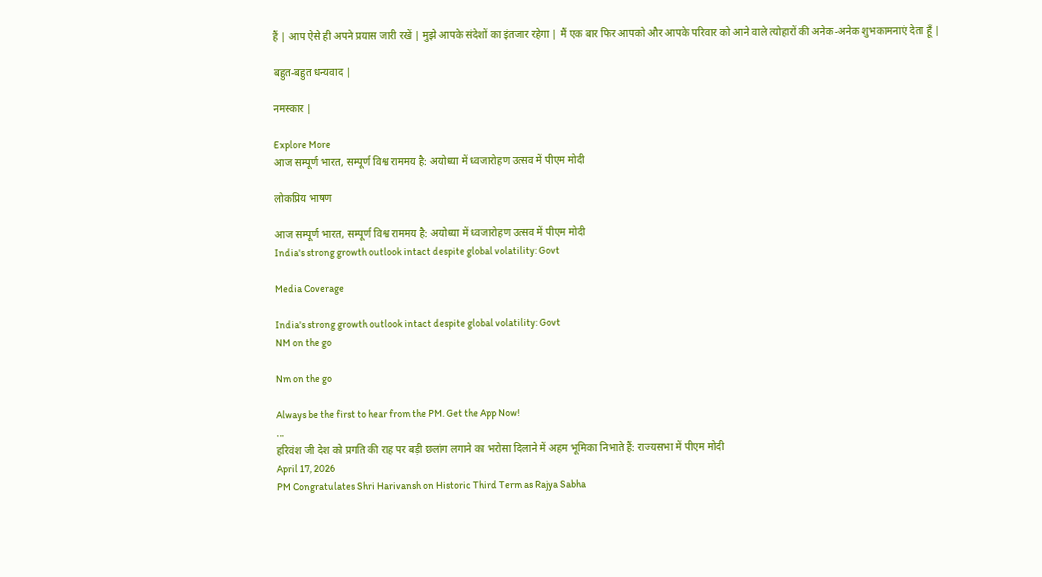हैं | आप ऐसे ही अपने प्रयास जारी रखें | मुझे आपके संदेशों का इंतजार रहेगा | मैं एक बार फिर आपको और आपके परिवार को आने वाले त्योहारों की अनेक-अनेक शुभकामनाएं देता हूँ |

बहुत-बहुत धन्यवाद |

नमस्कार |

Explore More
आज सम्पूर्ण भारत, सम्पूर्ण विश्व राममय है: अयोध्या में ध्वजारोहण उत्सव में पीएम मोदी

लोकप्रिय भाषण

आज सम्पूर्ण भारत, सम्पूर्ण विश्व राममय है: अयोध्या में ध्वजारोहण उत्सव में पीएम मोदी
India's strong growth outlook intact despite global volatility: Govt

Media Coverage

India's strong growth outlook intact despite global volatility: Govt
NM on the go

Nm on the go

Always be the first to hear from the PM. Get the App Now!
...
हरिवंश जी देश को प्रगति की राह पर बड़ी छलांग लगाने का भरोसा दिलाने में अहम भूमिका निभाते हैं: राज्यसभा में पीएम मोदी
April 17, 2026
PM Congratulates Shri Harivansh on Historic Third Term as Rajya Sabha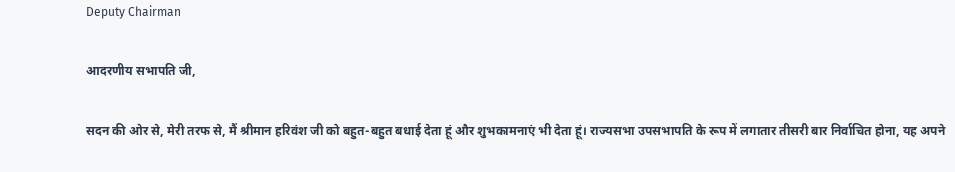Deputy Chairman

आदरणीय सभापति जी,

सदन की ओर से, मेरी तरफ से, मैं श्रीमान हरिवंश जी को बहुत-बहुत बधाई देता हूं और शुभकामनाएं भी देता हूं। राज्यसभा उपसभापति के रूप में लगातार तीसरी बार निर्वाचित होना, यह अपने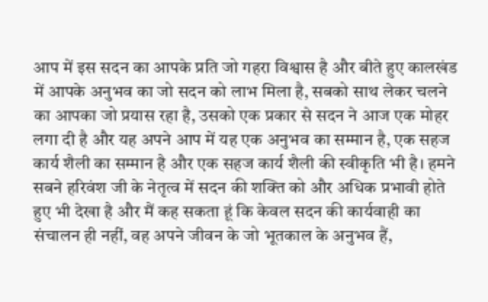आप में इस सदन का आपके प्रति जो गहरा विश्वास है और बीते हुए कालखंड में आपके अनुभव का जो सदन को लाभ मिला है, सबको साथ लेकर चलने का आपका जो प्रयास रहा है, उसको एक प्रकार से सदन ने आज एक मोहर लगा दी है और यह अपने आप में यह एक अनुभव का सम्मान है, एक सहज कार्य शैली का सम्मान है और एक सहज कार्य शैली की स्वीकृति भी है। हमने सबने हरिवंश जी के नेतृत्व में सदन की शक्ति को और अधिक प्रभावी होते हुए भी देखा है और मैं कह सकता हूं कि केवल सदन की कार्यवाही का संचालन ही नहीं, वह अपने जीवन के जो भूतकाल के अनुभव हैं,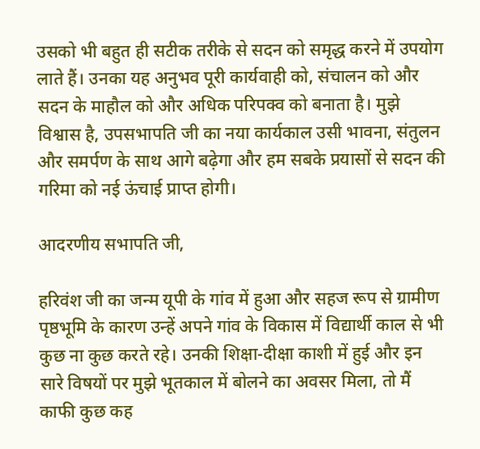उसको भी बहुत ही सटीक तरीके से सदन को समृद्ध करने में उपयोग लाते हैं। उनका यह अनुभव पूरी कार्यवाही को, संचालन को और सदन के माहौल को और अधिक परिपक्व को बनाता है। मुझे विश्वास है, उपसभापति जी का नया कार्यकाल उसी भावना, संतुलन और समर्पण के साथ आगे बढ़ेगा और हम सबके प्रयासों से सदन की गरिमा को नई ऊंचाई प्राप्त होगी।

आदरणीय सभापति जी,

हरिवंश जी का जन्म यूपी के गांव में हुआ और सहज रूप से ग्रामीण पृष्ठभूमि के कारण उन्हें अपने गांव के विकास में विद्यार्थी काल से भी कुछ ना कुछ करते रहे। उनकी शिक्षा-दीक्षा काशी में हुई और इन सारे विषयों पर मुझे भूतकाल में बोलने का अवसर मिला, तो मैं काफी कुछ कह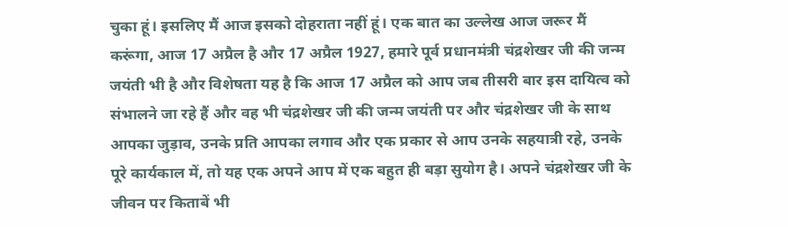चुका हूं। इसलिए मैं आज इसको दोहराता नहीं हूं। एक बात का उल्लेख आज जरूर मैं करूंगा, आज 17 अप्रैल है और 17 अप्रैल 1927, हमारे पूर्व प्रधानमंत्री चंद्रशेखर जी की जन्म जयंती भी है और विशेषता यह है कि आज 17 अप्रैल को आप जब तीसरी बार इस दायित्व को संभालने जा रहे हैं और वह भी चंद्रशेखर जी की जन्म जयंती पर और चंद्रशेखर जी के साथ आपका जुड़ाव, उनके प्रति आपका लगाव और एक प्रकार से आप उनके सहयात्री रहे, उनके पूरे कार्यकाल में, तो यह एक अपने आप में एक बहुत ही बड़ा सुयोग है। अपने चंद्रशेखर जी के जीवन पर किताबें भी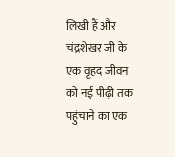लिखी हैं और चंद्रशेखर जी के एक वृहद जीवन को नई पीढ़ी तक पहुंचाने का एक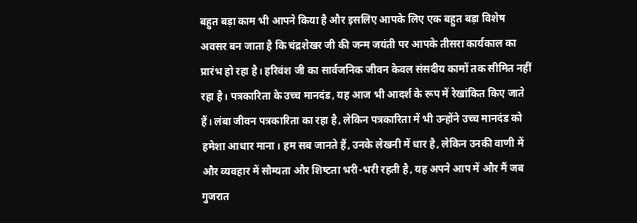बहुत बड़ा काम भी आपने किया है और इसलिए आपके लिए एक बहुत बड़ा विशेष अवसर बन जाता है कि चंद्रशेखर जी की जन्म जयंती पर आपके तीसरा कार्यकाल का प्रारंभ हो रहा है। हरिवंश जी का सार्वजनिक जीवन केवल संसदीय कामों तक सीमित नहीं रहा है। पत्रकारिता के उच्च मानदंड, यह आज भी आदर्श के रूप में रेखांकित किए जाते हैं। लंबा जीवन पत्रकारिता का रहा है, लेकिन पत्रकारिता में भी उन्होंने उच्च मानदंड को हमेशा आधार माना। हम सब जानते हैं, उनके लेखनी में धार है, लेकिन उनकी वाणी में और व्यवहार में सौम्‍यता और शिष्‍टता भरी-भरी रहती है, यह अपने आप में और मैं जब गुजरात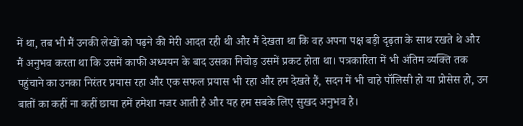में था, तब भी मैं उनकी लेखों को पढ़ने की मेरी आदत रही थी और मैं देखता था कि वह अपना पक्ष बड़ी दृढ़ता के साथ रखते थे और मैं अनुभव करता था कि उसमें काफी अध्ययन के बाद उसका निचोड़ उसमें प्रकट होता था। पत्रकारिता में भी अंतिम व्यक्ति तक पहुंचाने का उनका निरंतर प्रयास रहा और एक सफल प्रयास भी रहा और हम देखते हैं, सदन में भी चाहे पॉलिसी हो या प्रोसेस हो, उन बातों का कहीं ना कहीं छाया हमें हमेशा नजर आती है और यह हम सबके लिए सुखद अनुभव है।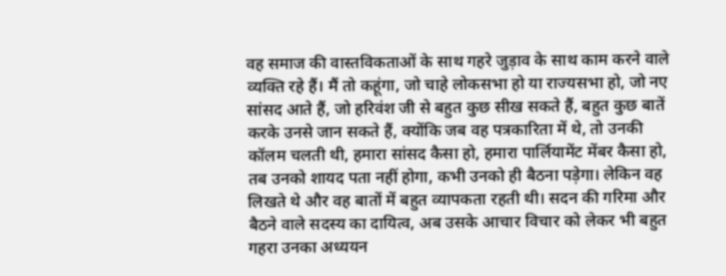वह समाज की वास्तविकताओं के साथ गहरे जुड़ाव के साथ काम करने वाले व्यक्ति रहे हैं। मैं तो कहूंगा, जो चाहे लोकसभा हो या राज्यसभा हो, जो नए सांसद आते हैं, जो हरिवंश जी से बहुत कुछ सीख सकते हैं, बहुत कुछ बातें करके उनसे जान सकते हैं, क्योंकि जब वह पत्रकारिता में थे, तो उनकी कॉलम चलती थी, हमारा सांसद कैसा हो, हमारा पार्लियामेंट मेंबर कैसा हो, तब उनको शायद पता नहीं होगा, कभी उनको ही बैठना पड़ेगा। लेकिन वह लिखते थे और वह बातों में बहुत व्यापकता रहती थी। सदन की गरिमा और बैठने वाले सदस्य का दायित्व, अब उसके आचार विचार को लेकर भी बहुत गहरा उनका अध्ययन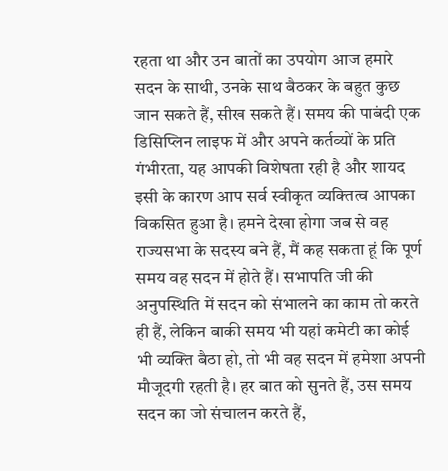रहता था और उन बातों का उपयोग आज हमारे सदन के साथी, उनके साथ बैठकर के बहुत कुछ जान सकते हैं, सीख सकते हैं। समय की पाबंदी एक डिसिप्लिन लाइफ में और अपने कर्तव्‍यों के प्रति गंभीरता, यह आपकी विशेषता रही है और शायद इसी के कारण आप सर्व स्वीकृत व्‍यक्‍तित्‍व आपका विकसित हुआ है। हमने देखा होगा जब से वह राज्यसभा के सदस्य बने हैं, मैं कह सकता हूं कि पूर्ण समय वह सदन में होते हैं। सभापति जी की अनुपस्थिति में सदन को संभालने का काम तो करते ही हैं, लेकिन बाकी समय भी यहां कमेटी का कोई भी व्यक्ति बैठा हो, तो भी वह सदन में हमेशा अपनी मौजूदगी रहती है। हर बात को सुनते हैं, उस समय सदन का जो संचालन करते हैं,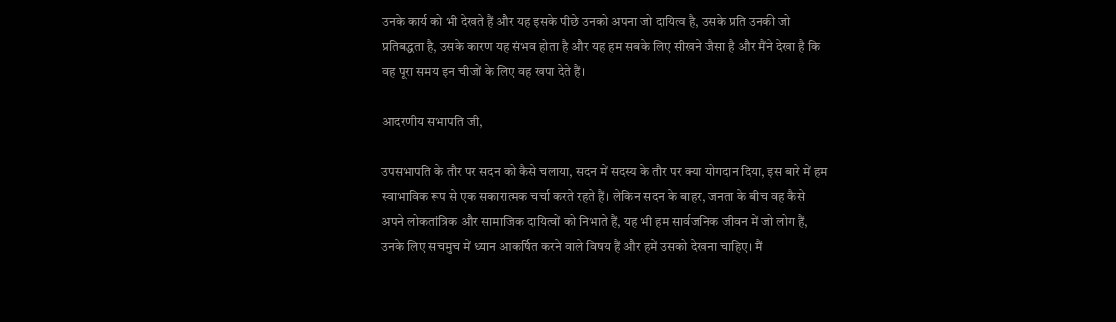उनके कार्य को भी देखते हैं और यह इसके पीछे उनको अपना जो दायित्व है, उसके प्रति उनकी जो प्रतिबद्धता है, उसके कारण यह संभव होता है और यह हम सबके लिए सीखने जैसा है और मैंने देखा है कि वह पूरा समय इन चीजों के लिए वह खपा देते हैं।

आदरणीय सभापति जी,

उपसभापति के तौर पर सदन को कैसे चलाया, सदन में सदस्य के तौर पर क्या योगदान दिया, इस बारे में हम स्वाभाविक रूप से एक सकारात्मक चर्चा करते रहते हैं। लेकिन सदन के बाहर, जनता के बीच वह कैसे अपने लोकतांत्रिक और सामाजिक दायित्‍वों को निभाते हैं, यह भी हम सार्वजनिक जीवन में जो लोग हैं, उनके लिए सचमुच में ध्यान आकर्षित करने वाले विषय हैं और हमें उसको देखना चाहिए। मैं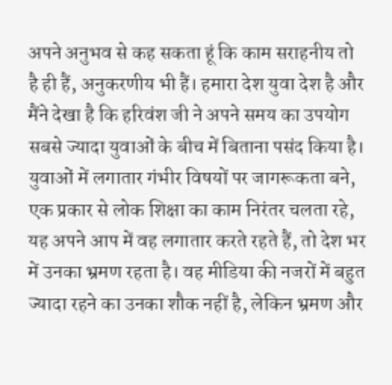अपने अनुभव से कह सकता हूं कि काम सराहनीय तो है ही हैं, अनुकरणीय भी हैं। हमारा देश युवा देश है और मैंने देखा है कि हरिवंश जी ने अपने समय का उपयोग सबसे ज्यादा युवाओं के बीच में बिताना पसंद किया है। युवाओं में लगातार गंभीर विषयों पर जागरूकता बने, एक प्रकार से लोक शिक्षा का काम निरंतर चलता रहे, यह अपने आप में वह लगातार करते रहते हैं, तो देश भर में उनका भ्रमण रहता है। वह मीडिया की नजरों में बहुत ज्यादा रहने का उनका शौक नहीं है, लेकिन भ्रमण और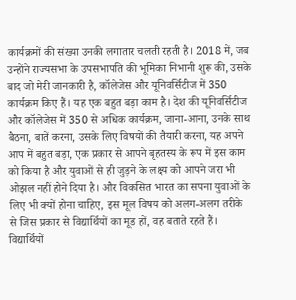कार्यक्रमों की संख्या उनकी लगातार चलती रहती है। 2018 में, जब उन्होंने राज्यसभा के उपसभापति की भूमिका निभानी शुरू की, उसके बाद जो मेरी जानकारी है, कॉलेजेस और यूनिवर्सिटीज में 350 कार्यक्रम किए हैं। यह एक बहुत बड़ा काम है। देश की यूनिवर्सिटीज और कॉलेजेस में 350 से अधिक कार्यक्रम, जाना-आना, उनके साथ बैठना, बातें करना, उसके लिए विषयों की तैयारी करना, यह अपने आप में बहुत बड़ा, एक प्रकार से आपने बृहतस्य के रूप में इस काम को किया है और युवाओं से ही जुड़ने के लक्ष्य को आपने जरा भी ओझल नहीं होने दिया है। और विकसित भारत का सपना युवाओं के लिए भी क्यों होना चाहिए, इस मूल विषय को अलग-अलग तरीके से जिस प्रकार से विद्यार्थियों का मूड हों, वह बताते रहते हैं। विद्यार्थियों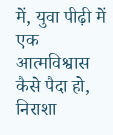में, युवा पीढ़ी में एक आत्मविश्वास कैसे पैदा हो, निराशा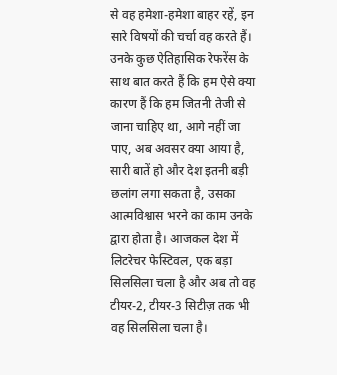से वह हमेशा-हमेशा बाहर रहें, इन सारे विषयों की चर्चा वह करते हैं। उनके कुछ ऐतिहासिक रेफरेंस के साथ बात करते हैं कि हम ऐसे क्या कारण हैं कि हम जितनी तेजी से जाना चाहिए था, आगे नहीं जा पाए, अब अवसर क्या आया है, सारी बातें हो और देश इतनी बड़ी छलांग लगा सकता है, उसका आत्मविश्वास भरने का काम उनके द्वारा होता है। आजकल देश में लिटरेचर फेस्टिवल, एक बड़ा सिलसिला चला है और अब तो वह टीयर-2, टीयर-3 सिटीज़ तक भी वह सिलसिला चला है।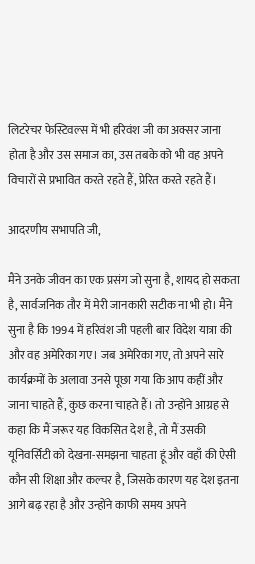लिटरेचर फेस्टिवल्स में भी हरिवंश जी का अक्सर जाना होता है और उस समाज का, उस तबके को भी वह अपने विचारों से प्रभावित करते रहते हैं, प्रेरित करते रहते हैं।

आदरणीय सभापति जी,

मैंने उनके जीवन का एक प्रसंग जो सुना है, शायद हो सकता है, सार्वजनिक तौर में मेरी जानकारी सटीक ना भी हो। मैंने सुना है कि 1994 में हरिवंश जी पहली बार विदेश यात्रा की और वह अमेरिका गए। जब अमेरिका गए, तो अपने सारे कार्यक्रमों के अलावा उनसे पूछा गया कि आप कहीं और जाना चाहते हैं, कुछ करना चाहते हैं। तो उन्होंने आग्रह से कहा कि मैं जरूर यह विकसित देश है, तो मैं उसकी यूनिवर्सिटी को देखना-समझना चाहता हूं और वहाँ की ऐसी कौन सी शिक्षा और कल्चर है, जिसके कारण यह देश इतना आगे बढ़ रहा है और उन्होंने काफी समय अपने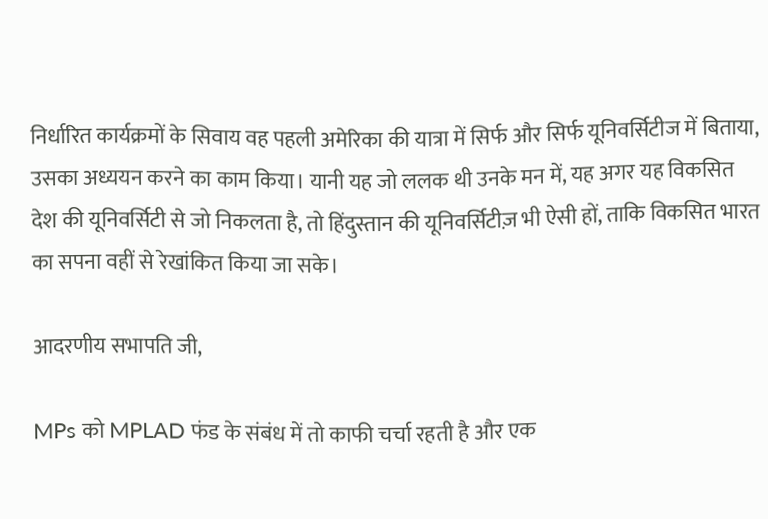निर्धारित कार्यक्रमों के सिवाय वह पहली अमेरिका की यात्रा में सिर्फ और सिर्फ यूनिवर्सिटीज में बिताया, उसका अध्ययन करने का काम किया। यानी यह जो ललक थी उनके मन में, यह अगर यह विकसित देश की यूनिवर्सिटी से जो निकलता है, तो हिंदुस्तान की यूनिवर्सिटीज़ भी ऐसी हों, ताकि विकसित भारत का सपना वहीं से रेखांकित किया जा सके।

आदरणीय सभापति जी,

MPs को MPLAD फंड के संबंध में तो काफी चर्चा रहती है और एक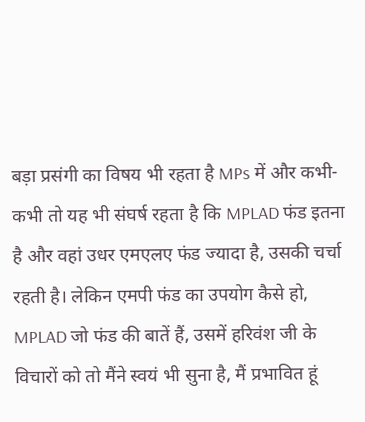बड़ा प्रसंगी का विषय भी रहता है MPs में और कभी-कभी तो यह भी संघर्ष रहता है कि MPLAD फंड इतना है और वहां उधर एमएलए फंड ज्यादा है, उसकी चर्चा रहती है। लेकिन एमपी फंड का उपयोग कैसे हो, MPLAD जो फंड की बातें हैं, उसमें हरिवंश जी के विचारों को तो मैंने स्वयं भी सुना है, मैं प्रभावित हूं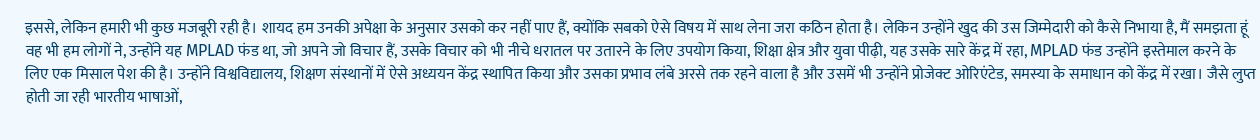इससे, लेकिन हमारी भी कुछ मजबूरी रही है। शायद हम उनकी अपेक्षा के अनुसार उसको कर नहीं पाए हैं, क्योंकि सबको ऐसे विषय में साथ लेना जरा कठिन होता है। लेकिन उन्होंने खुद की उस जिम्मेदारी को कैसे निभाया है, मैं समझता हूं वह भी हम लोगों ने, उन्होंने यह MPLAD फंड था, जो अपने जो विचार हैं, उसके विचार को भी नीचे धरातल पर उतारने के लिए उपयोग किया, शिक्षा क्षेत्र और युवा पीढ़ी, यह उसके सारे केंद्र में रहा, MPLAD फंड उन्होंने इस्तेमाल करने के लिए एक मिसाल पेश की है। उन्होंने विश्वविद्यालय, शिक्षण संस्थानों में ऐसे अध्ययन केंद्र स्थापित किया और उसका प्रभाव लंबे अरसे तक रहने वाला है और उसमें भी उन्होंने प्रोजेक्ट ओरिएंटेड, समस्या के समाधान को केंद्र में रखा। जैसे लुप्त होती जा रही भारतीय भाषाओं,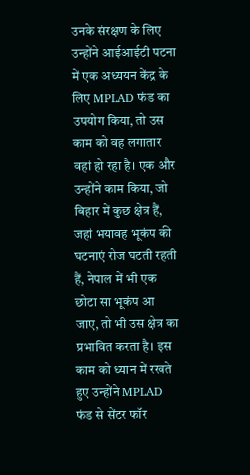उनके संरक्षण के लिए उन्होंने आईआईटी पटना में एक अध्ययन केंद्र के लिए MPLAD फंड का उपयोग किया, तो उस काम को वह लगातार वहां हो रहा है। एक और उन्होंने काम किया, जो बिहार में कुछ क्षेत्र हैं, जहां भयावह भूकंप की घटनाएं रोज घटती रहती हैं, नेपाल में भी एक छोटा सा भूकंप आ जाए, तो भी उस क्षेत्र का प्रभावित करता है। इस काम को ध्यान में रखते हुए उन्होंने MPLAD फंड से सेंटर फॉर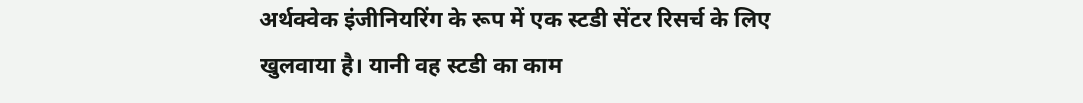अर्थक्वेक इंजीनियरिंग के रूप में एक स्टडी सेंटर रिसर्च के लिए खुलवाया है। यानी वह स्टडी का काम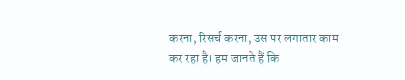करना, रिसर्च करना, उस पर लगातार काम कर रहा है। हम जानते हैं कि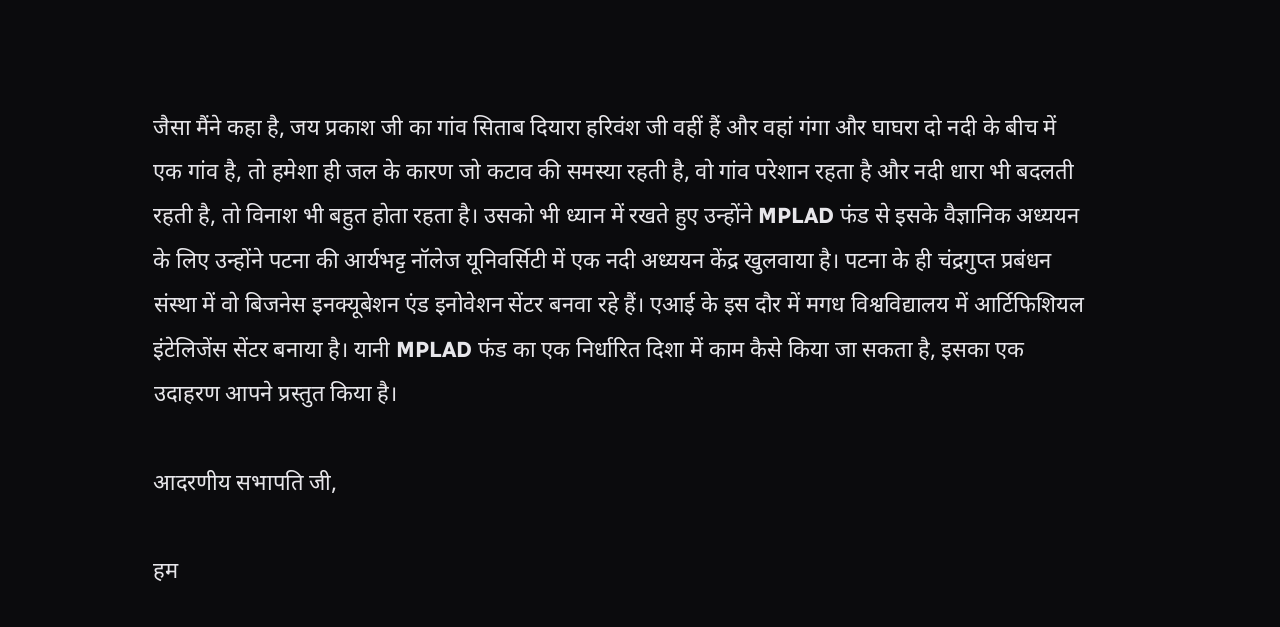जैसा मैंने कहा है, जय प्रकाश जी का गांव सिताब दियारा हरिवंश जी वहीं हैं और वहां गंगा और घाघरा दो नदी के बीच में एक गांव है, तो हमेशा ही जल के कारण जो कटाव की समस्या रहती है, वो गांव परेशान रहता है और नदी धारा भी बदलती रहती है, तो विनाश भी बहुत होता रहता है। उसको भी ध्यान में रखते हुए उन्होंने MPLAD फंड से इसके वैज्ञानिक अध्ययन के लिए उन्होंने पटना की आर्यभट्ट नॉलेज यूनिवर्सिटी में एक नदी अध्ययन केंद्र खुलवाया है। पटना के ही चंद्रगुप्त प्रबंधन संस्था में वो बिजनेस इनक्यूबेशन एंड इनोवेशन सेंटर बनवा रहे हैं। एआई के इस दौर में मगध विश्वविद्यालय में आर्टिफिशियल इंटेलिजेंस सेंटर बनाया है। यानी MPLAD फंड का एक निर्धारित दिशा में काम कैसे किया जा सकता है, इसका एक उदाहरण आपने प्रस्तुत किया है।

आदरणीय सभापति जी,

हम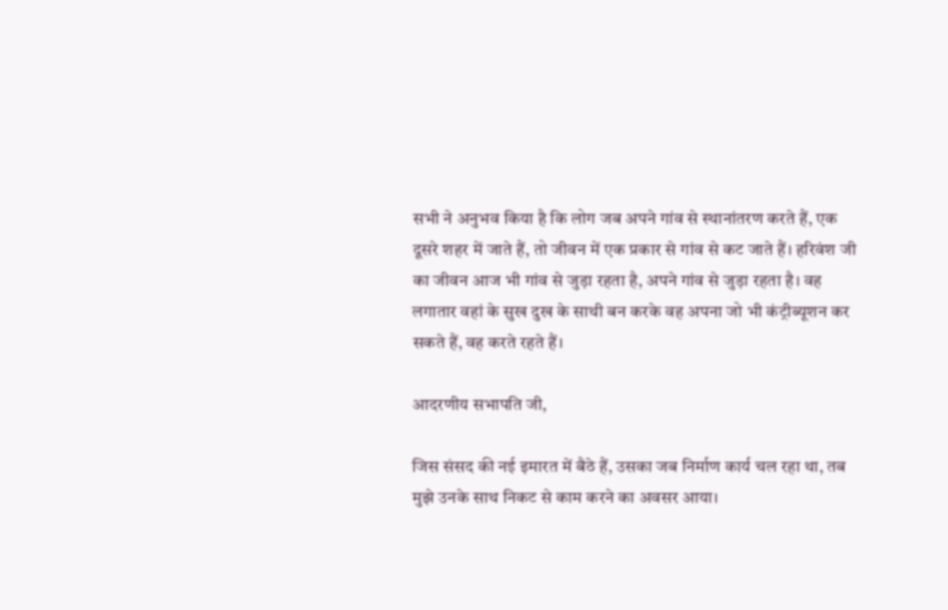सभी ने अनुभव किया है कि लोग जब अपने गांव से स्थानांतरण करते हैं, एक दूसरे शहर में जाते हैं, तो जीवन में एक प्रकार से गांव से कट जाते हैं। हरिवंश जी का जीवन आज भी गांव से जुड़ा रहता है, अपने गांव से जुड़ा रहता है। वह लगातार वहां के सुख दुख के साथी बन करके वह अपना जो भी कंट्रीब्यूशन कर सकते हैं, वह करते रहते हैं।

आदरणीय सभापति जी,

जिस संसद की नई इमारत में बैठे हैं, उसका जब निर्माण कार्य चल रहा था, तब मुझे उनके साथ निकट से काम करने का अवसर आया।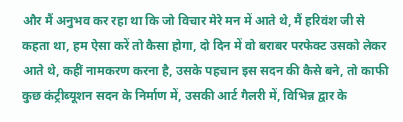और मैं अनुभव कर रहा था कि जो विचार मेरे मन में आते थे, मैं हरिवंश जी से कहता था, हम ऐसा करें तो कैसा होगा, दो दिन में वो बराबर परफेक्ट उसको लेकर आते थे, कहीं नामकरण करना है, उसके पहचान इस सदन की कैसे बने, तो काफी कुछ कंट्रीब्यूशन सदन के निर्माण में, उसकी आर्ट गैलरी में, विभिन्न द्वार के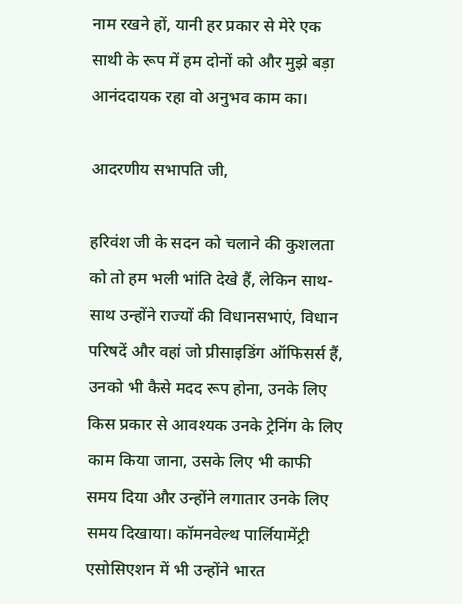नाम रखने हों, यानी हर प्रकार से मेरे एक साथी के रूप में हम दोनों को और मुझे बड़ा आनंददायक रहा वो अनुभव काम का।

आदरणीय सभापति जी,

हरिवंश जी के सदन को चलाने की कुशलता को तो हम भली भांति देखे हैं, लेकिन साथ-साथ उन्होंने राज्यों की विधानसभाएं, विधान परिषदें और वहां जो प्रीसाइडिंग ऑफिसर्स हैं, उनको भी कैसे मदद रूप होना, उनके लिए किस प्रकार से आवश्यक उनके ट्रेनिंग के लिए काम किया जाना, उसके लिए भी काफी समय दिया और उन्होंने लगातार उनके लिए समय दिखाया। कॉमनवेल्थ पार्लियामेंट्री एसोसिएशन में भी उन्होंने भारत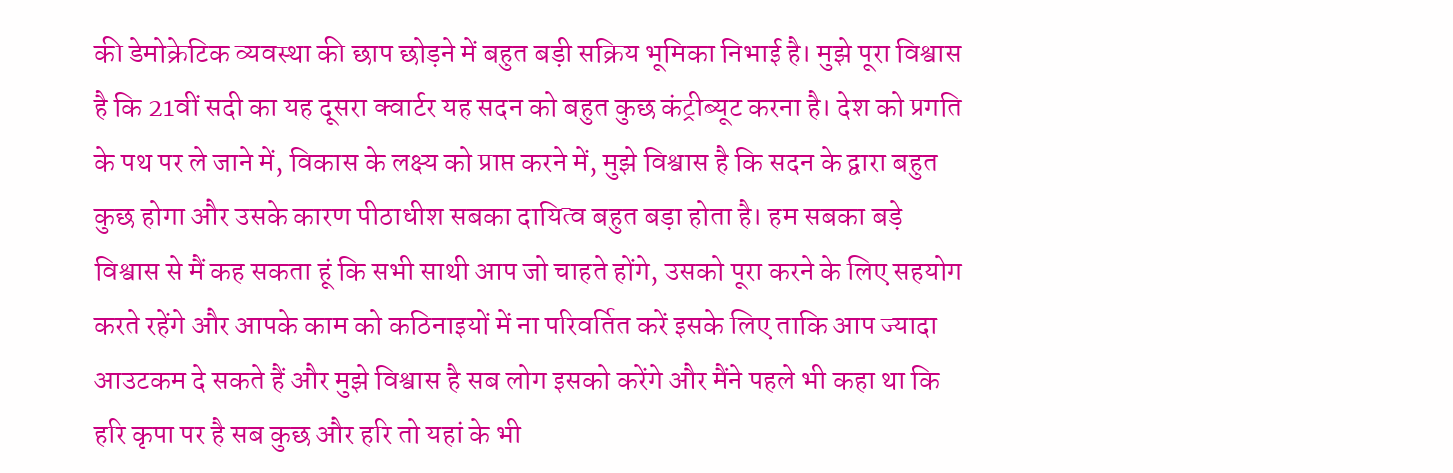की डेमोक्रेटिक व्यवस्था की छाप छोड़ने में बहुत बड़ी सक्रिय भूमिका निभाई है। मुझे पूरा विश्वास है कि 21वीं सदी का यह दूसरा क्वार्टर यह सदन को बहुत कुछ कंट्रीब्यूट करना है। देश को प्रगति के पथ पर ले जाने में, विकास के लक्ष्य को प्राप्त करने में, मुझे विश्वास है कि सदन के द्वारा बहुत कुछ होगा और उसके कारण पीठाधीश सबका दायित्व बहुत बड़ा होता है। हम सबका बड़े विश्वास से मैं कह सकता हूं कि सभी साथी आप जो चाहते होंगे, उसको पूरा करने के लिए सहयोग करते रहेंगे और आपके काम को कठिनाइयों में ना परिवर्तित करें इसके लिए ताकि आप ज्यादा आउटकम दे सकते हैं और मुझे विश्वास है सब लोग इसको करेंगे और मैंने पहले भी कहा था कि हरि कृपा पर है सब कुछ और हरि तो यहां के भी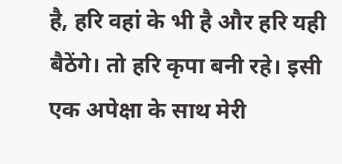है, हरि वहां के भी है और हरि यही बैठेंगे। तो हरि कृपा बनी रहे। इसी एक अपेक्षा के साथ मेरी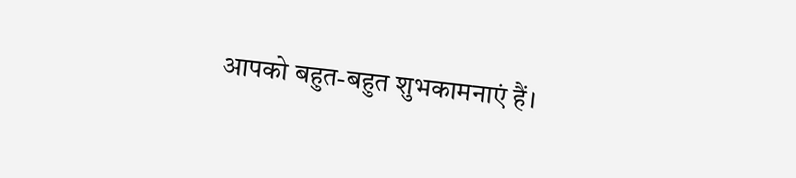आपको बहुत-बहुत शुभकामनाएं हैं।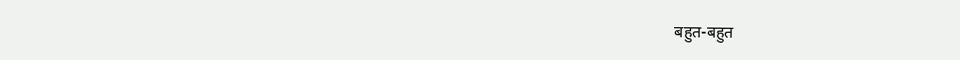बहुत-बहुत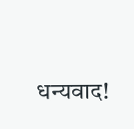धन्यवाद!